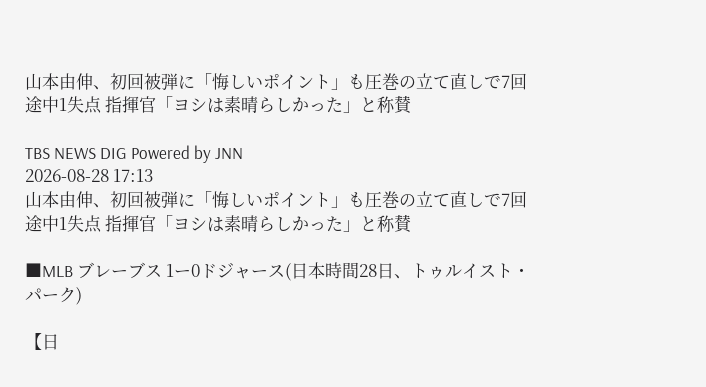山本由伸、初回被弾に「悔しいポイント」も圧巻の立て直しで7回途中1失点 指揮官「ヨシは素晴らしかった」と称賛

TBS NEWS DIG Powered by JNN
2026-08-28 17:13
山本由伸、初回被弾に「悔しいポイント」も圧巻の立て直しで7回途中1失点 指揮官「ヨシは素晴らしかった」と称賛

■MLB ブレーブス 1ー0ドジャース(日本時間28日、トゥルイスト・パーク)

【日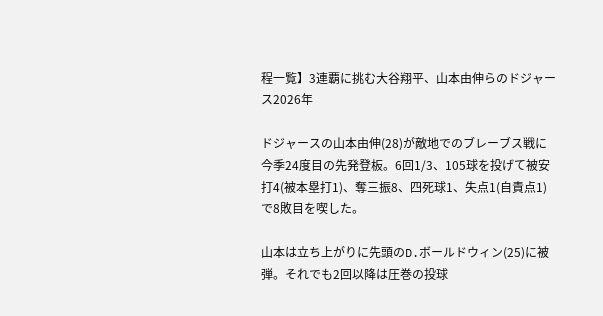程一覧】3連覇に挑む大谷翔平、山本由伸らのドジャース2026年

ドジャースの山本由伸(28)が敵地でのブレーブス戦に今季24度目の先発登板。6回1/3、105球を投げて被安打4(被本塁打1)、奪三振8、四死球1、失点1(自責点1)で8敗目を喫した。

山本は立ち上がりに先頭のD.ボールドウィン(25)に被弾。それでも2回以降は圧巻の投球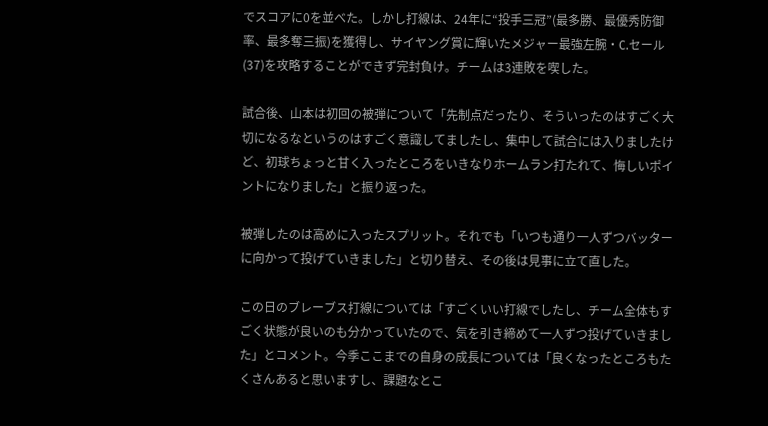でスコアに0を並べた。しかし打線は、24年に“投手三冠”(最多勝、最優秀防御率、最多奪三振)を獲得し、サイヤング賞に輝いたメジャー最強左腕・C.セール(37)を攻略することができず完封負け。チームは3連敗を喫した。

試合後、山本は初回の被弾について「先制点だったり、そういったのはすごく大切になるなというのはすごく意識してましたし、集中して試合には入りましたけど、初球ちょっと甘く入ったところをいきなりホームラン打たれて、悔しいポイントになりました」と振り返った。

被弾したのは高めに入ったスプリット。それでも「いつも通り一人ずつバッターに向かって投げていきました」と切り替え、その後は見事に立て直した。

この日のブレーブス打線については「すごくいい打線でしたし、チーム全体もすごく状態が良いのも分かっていたので、気を引き締めて一人ずつ投げていきました」とコメント。今季ここまでの自身の成長については「良くなったところもたくさんあると思いますし、課題なとこ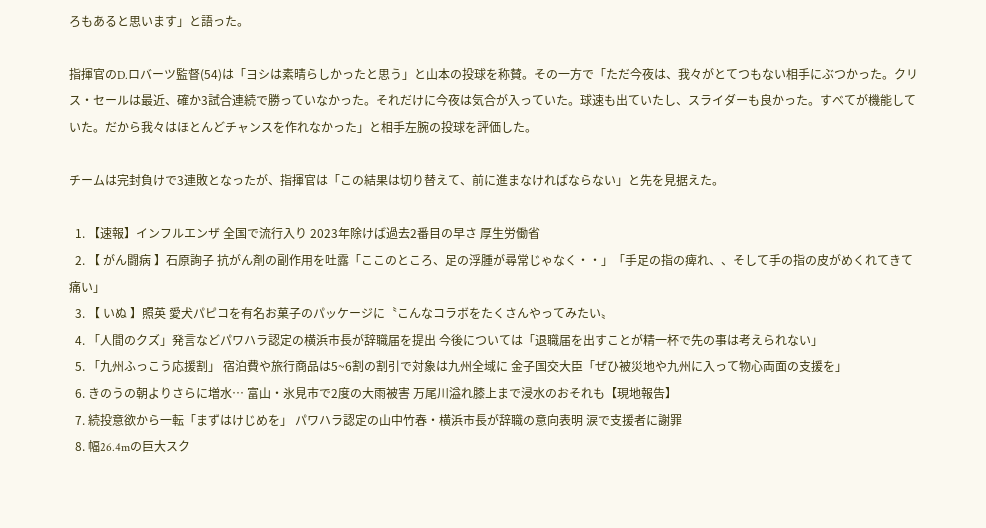ろもあると思います」と語った。

指揮官のD.ロバーツ監督(54)は「ヨシは素晴らしかったと思う」と山本の投球を称賛。その一方で「ただ今夜は、我々がとてつもない相手にぶつかった。クリス・セールは最近、確か3試合連続で勝っていなかった。それだけに今夜は気合が入っていた。球速も出ていたし、スライダーも良かった。すべてが機能していた。だから我々はほとんどチャンスを作れなかった」と相手左腕の投球を評価した。

チームは完封負けで3連敗となったが、指揮官は「この結果は切り替えて、前に進まなければならない」と先を見据えた。

  1. 【速報】インフルエンザ 全国で流行入り 2023年除けば過去2番目の早さ 厚生労働省
  2. 【 がん闘病 】石原詢子 抗がん剤の副作用を吐露「ここのところ、足の浮腫が尋常じゃなく・・」「手足の指の痺れ、、そして手の指の皮がめくれてきて痛い」
  3. 【 いぬ 】照英 愛犬パピコを有名お菓子のパッケージに〝こんなコラボをたくさんやってみたい〟
  4. 「人間のクズ」発言などパワハラ認定の横浜市長が辞職届を提出 今後については「退職届を出すことが精一杯で先の事は考えられない」
  5. 「九州ふっこう応援割」 宿泊費や旅行商品は5~6割の割引で対象は九州全域に 金子国交大臣「ぜひ被災地や九州に入って物心両面の支援を」
  6. きのうの朝よりさらに増水… 富山・氷見市で2度の大雨被害 万尾川溢れ膝上まで浸水のおそれも【現地報告】
  7. 続投意欲から一転「まずはけじめを」 パワハラ認定の山中竹春・横浜市長が辞職の意向表明 涙で支援者に謝罪
  8. 幅26.4mの巨大スク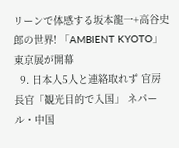リーンで体感する坂本龍一+高谷史郎の世界! 「AMBIENT KYOTO」東京展が開幕
  9. 日本人5人と連絡取れず 官房長官「観光目的で入国」 ネパール・中国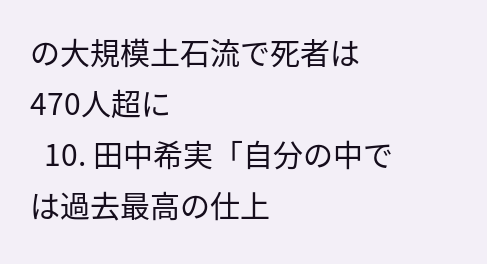の大規模土石流で死者は470人超に
  10. 田中希実「自分の中では過去最高の仕上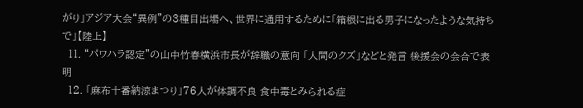がり」アジア大会“異例”の3種目出場へ、世界に通用するために「箱根に出る男子になったような気持ちで」【陸上】
  11. “パワハラ認定”の山中竹春横浜市長が辞職の意向 「人間のクズ」などと発言 後援会の会合で表明
  12. 「麻布十番納涼まつり」76人が体調不良 食中毒とみられる症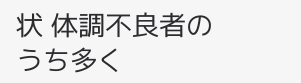状 体調不良者のうち多く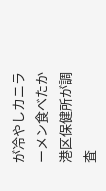が冷やしカニラーメン食べたか 港区保健所が調査